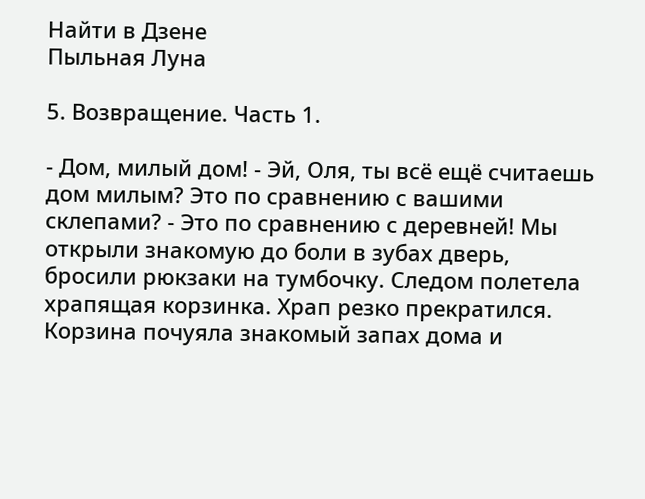Найти в Дзене
Пыльная Луна

5. Возвращение. Часть 1.

- Дом, милый дом! - Эй, Оля, ты всё ещё считаешь дом милым? Это по сравнению с вашими склепами? - Это по сравнению с деревней! Мы открыли знакомую до боли в зубах дверь, бросили рюкзаки на тумбочку. Следом полетела храпящая корзинка. Храп резко прекратился. Корзина почуяла знакомый запах дома и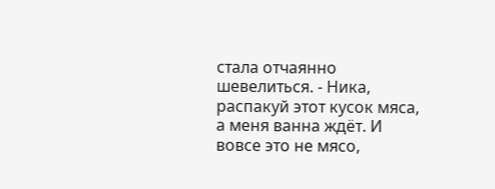стала отчаянно шевелиться. - Ника, распакуй этот кусок мяса, а меня ванна ждёт. И вовсе это не мясо,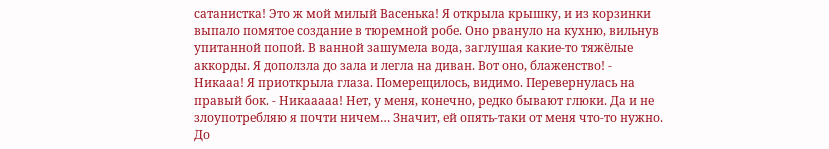сатанистка! Это ж мой милый Васенька! Я открыла крышку, и из корзинки выпало помятое создание в тюремной робе. Оно рвануло на кухню, вильнув упитанной попой. В ванной зашумела вода, заглушая какие-то тяжёлые аккорды. Я доползла до зала и легла на диван. Вот оно, блаженство! - Никааа! Я приоткрыла глаза. Померещилось, видимо. Перевернулась на правый бок. - Никааааа! Нет, у меня, конечно, редко бывают глюки. Да и не злоупотребляю я почти ничем… Значит, ей опять-таки от меня что-то нужно. До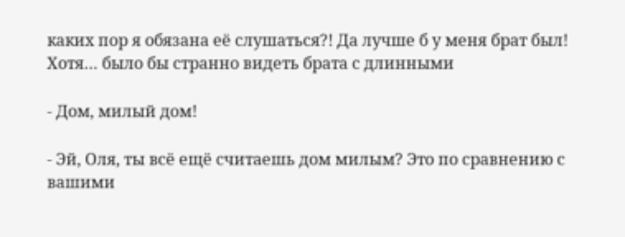каких пор я обязана её слушаться?! Да лучше б у меня брат был! Хотя… было бы странно видеть брата с длинными

- Дом, милый дом!

- Эй, Оля, ты всё ещё считаешь дом милым? Это по сравнению с вашими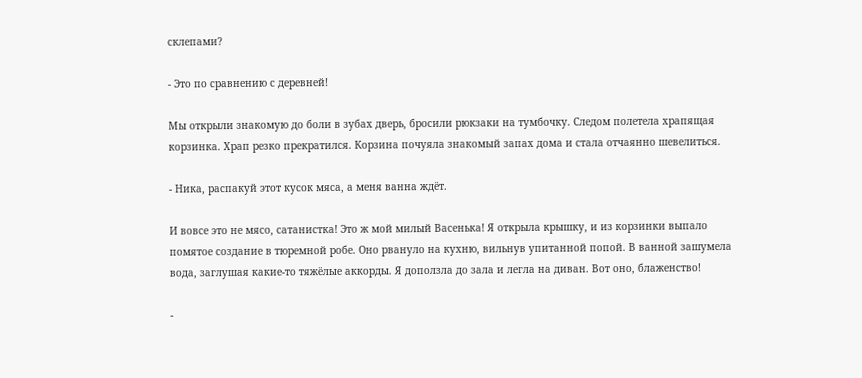склепами?

- Это по сравнению с деревней!

Мы открыли знакомую до боли в зубах дверь, бросили рюкзаки на тумбочку. Следом полетела храпящая корзинка. Храп резко прекратился. Корзина почуяла знакомый запах дома и стала отчаянно шевелиться.

- Ника, распакуй этот кусок мяса, а меня ванна ждёт.

И вовсе это не мясо, сатанистка! Это ж мой милый Васенька! Я открыла крышку, и из корзинки выпало помятое создание в тюремной робе. Оно рвануло на кухню, вильнув упитанной попой. В ванной зашумела вода, заглушая какие-то тяжёлые аккорды. Я доползла до зала и легла на диван. Вот оно, блаженство!

-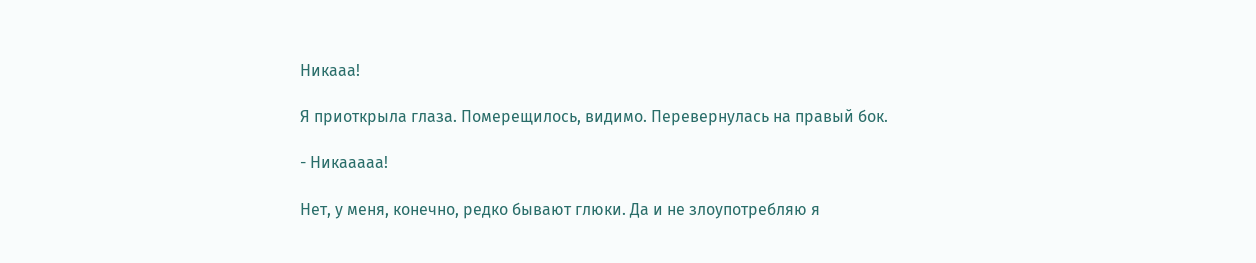Никааа!

Я приоткрыла глаза. Померещилось, видимо. Перевернулась на правый бок.

- Никааааа!

Нет, у меня, конечно, редко бывают глюки. Да и не злоупотребляю я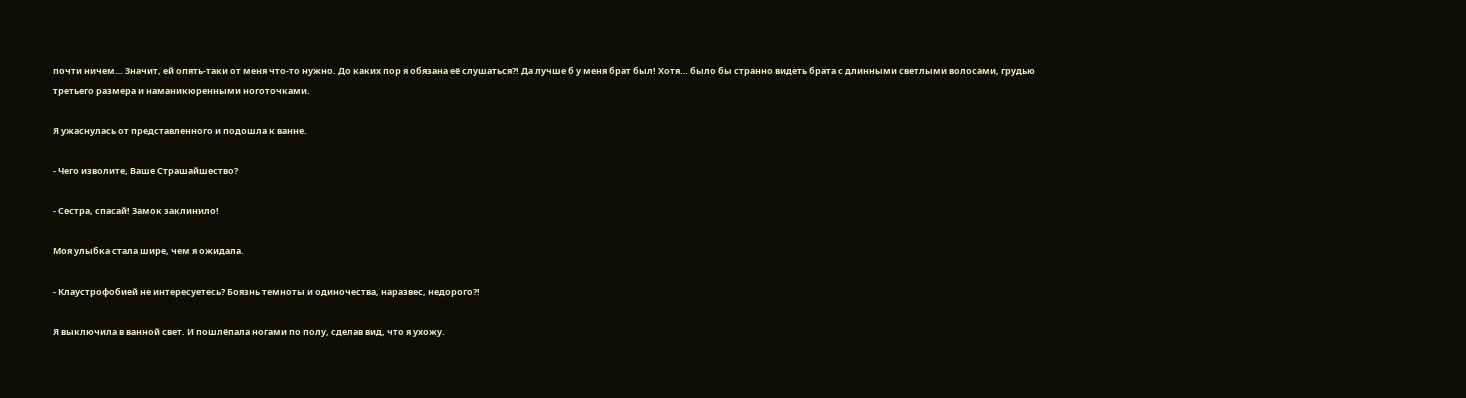почти ничем… Значит, ей опять-таки от меня что-то нужно. До каких пор я обязана её слушаться?! Да лучше б у меня брат был! Хотя… было бы странно видеть брата с длинными светлыми волосами, грудью третьего размера и наманикюренными ноготочками.

Я ужаснулась от представленного и подошла к ванне.

- Чего изволите, Ваше Страшайшество?

- Сестра, спасай! Замок заклинило!

Моя улыбка стала шире, чем я ожидала.

- Клаустрофобией не интересуетесь? Боязнь темноты и одиночества, наразвес, недорого?!

Я выключила в ванной свет. И пошлёпала ногами по полу, сделав вид, что я ухожу.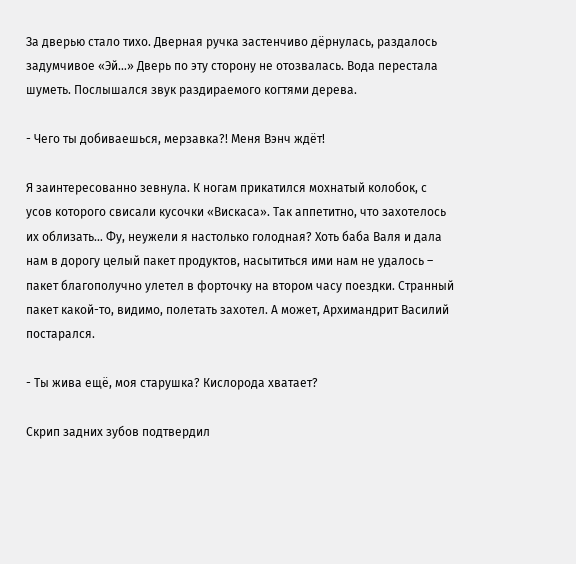За дверью стало тихо. Дверная ручка застенчиво дёрнулась, раздалось задумчивое «Эй…» Дверь по эту сторону не отозвалась. Вода перестала шуметь. Послышался звук раздираемого когтями дерева.

- Чего ты добиваешься, мерзавка?! Меня Вэнч ждёт!

Я заинтересованно зевнула. К ногам прикатился мохнатый колобок, с усов которого свисали кусочки «Вискаса». Так аппетитно, что захотелось их облизать… Фу, неужели я настолько голодная? Хоть баба Валя и дала нам в дорогу целый пакет продуктов, насытиться ими нам не удалось – пакет благополучно улетел в форточку на втором часу поездки. Странный пакет какой-то, видимо, полетать захотел. А может, Архимандрит Василий постарался.

- Ты жива ещё, моя старушка? Кислорода хватает?

Скрип задних зубов подтвердил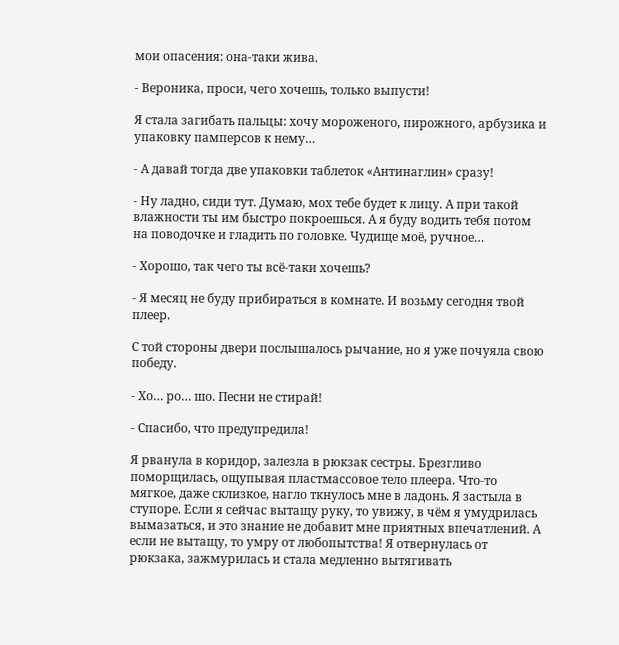мои опасения: она-таки жива.

- Вероника, проси, чего хочешь, только выпусти!

Я стала загибать пальцы: хочу мороженого, пирожного, арбузика и упаковку памперсов к нему…

- А давай тогда две упаковки таблеток «Антинаглин» сразу!

- Ну ладно, сиди тут. Думаю, мох тебе будет к лицу. А при такой влажности ты им быстро покроешься. А я буду водить тебя потом на поводочке и гладить по головке. Чудище моё, ручное…

- Хорошо, так чего ты всё-таки хочешь?

- Я месяц не буду прибираться в комнате. И возьму сегодня твой плеер.

С той стороны двери послышалось рычание, но я уже почуяла свою победу.

- Хо… ро… шо. Песни не стирай!

- Спасибо, что предупредила!

Я рванула в коридор, залезла в рюкзак сестры. Брезгливо поморщилась, ощупывая пластмассовое тело плеера. Что-то мягкое, даже склизкое, нагло ткнулось мне в ладонь. Я застыла в ступоре. Если я сейчас вытащу руку, то увижу, в чём я умудрилась вымазаться, и это знание не добавит мне приятных впечатлений. А если не вытащу, то умру от любопытства! Я отвернулась от рюкзака, зажмурилась и стала медленно вытягивать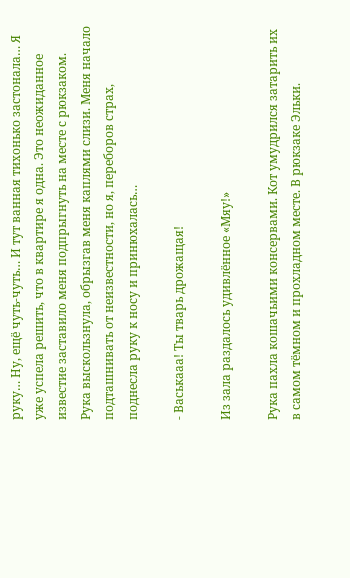руку… Ну, ещё чуть-чуть… И тут ванная тихонько застонала… Я уже успела решить, что в квартире я одна. Это неожиданное известие заставило меня подпрыгнуть на месте с рюкзаком. Рука выскользнула, обрызгав меня каплями слизи. Меня начало подташнивать от неизвестности, но я, переборов страх, поднесла руку к носу и принюхалась…

- Васькааа! Ты тварь дрожащая!

Из зала раздалось удивлённое «Мяу!»

Рука пахла кошачьими консервами. Кот умудрился затарить их в самом тёмном и прохладном месте. В рюкзаке Эльки.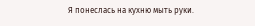Я понеслась на кухню мыть руки.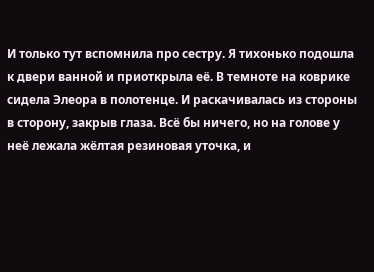И только тут вспомнила про сестру. Я тихонько подошла к двери ванной и приоткрыла её. В темноте на коврике сидела Элеора в полотенце. И раскачивалась из стороны в сторону, закрыв глаза. Всё бы ничего, но на голове у неё лежала жёлтая резиновая уточка, и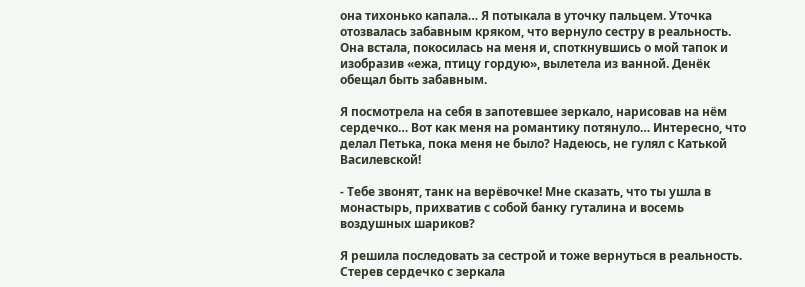она тихонько капала… Я потыкала в уточку пальцем. Уточка отозвалась забавным кряком, что вернуло сестру в реальность. Она встала, покосилась на меня и, споткнувшись о мой тапок и изобразив «ежа, птицу гордую», вылетела из ванной. Денёк обещал быть забавным.

Я посмотрела на себя в запотевшее зеркало, нарисовав на нём сердечко… Вот как меня на романтику потянуло… Интересно, что делал Петька, пока меня не было? Надеюсь, не гулял с Катькой Василевской!

- Тебе звонят, танк на верёвочке! Мне сказать, что ты ушла в монастырь, прихватив с собой банку гуталина и восемь воздушных шариков?

Я решила последовать за сестрой и тоже вернуться в реальность. Стерев сердечко с зеркала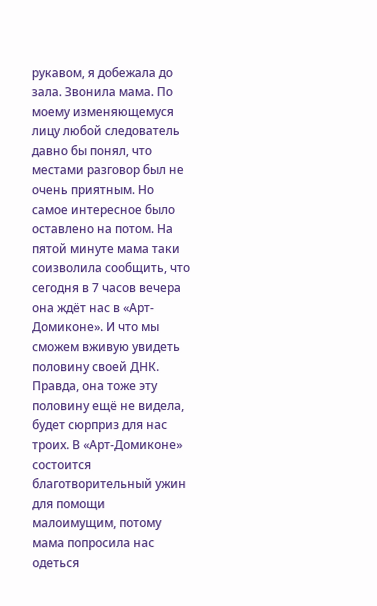рукавом, я добежала до зала. Звонила мама. По моему изменяющемуся лицу любой следователь давно бы понял, что местами разговор был не очень приятным. Но самое интересное было оставлено на потом. На пятой минуте мама таки соизволила сообщить, что сегодня в 7 часов вечера она ждёт нас в «Арт-Домиконе». И что мы сможем вживую увидеть половину своей ДНК. Правда, она тоже эту половину ещё не видела, будет сюрприз для нас троих. В «Арт-Домиконе» состоится благотворительный ужин для помощи малоимущим, потому мама попросила нас одеться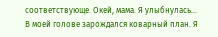соответствующе. Окей, мама. Я улыбнулась… В моей голове зарождался коварный план. Я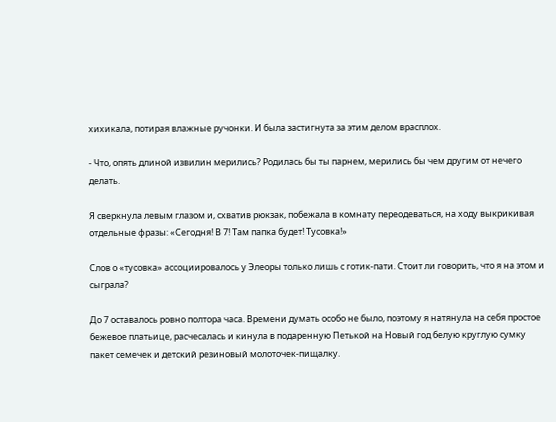хихикала, потирая влажные ручонки. И была застигнута за этим делом врасплох.

- Что, опять длиной извилин мерились? Родилась бы ты парнем, мерились бы чем другим от нечего делать.

Я сверкнула левым глазом и, схватив рюкзак, побежала в комнату переодеваться, на ходу выкрикивая отдельные фразы: «Сегодня! В 7! Там папка будет! Тусовка!»

Слов о «тусовка» ассоциировалось у Элеоры только лишь с готик-пати. Стоит ли говорить, что я на этом и сыграла?

До 7 оставалось ровно полтора часа. Времени думать особо не было, поэтому я натянула на себя простое бежевое платьице, расчесалась и кинула в подаренную Петькой на Новый год белую круглую сумку пакет семечек и детский резиновый молоточек-пищалку.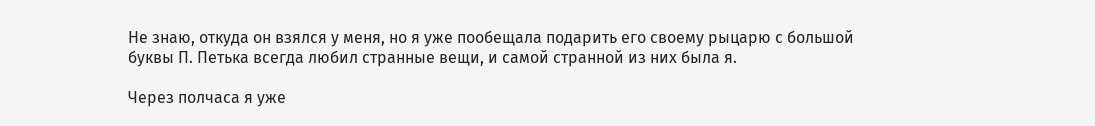Не знаю, откуда он взялся у меня, но я уже пообещала подарить его своему рыцарю с большой буквы П. Петька всегда любил странные вещи, и самой странной из них была я.

Через полчаса я уже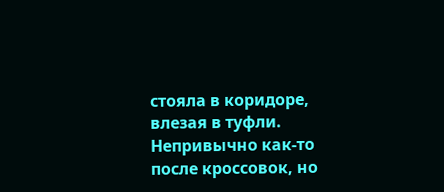стояла в коридоре, влезая в туфли. Непривычно как-то после кроссовок, но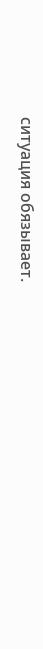ситуация обязывает.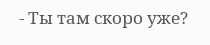- Ты там скоро уже?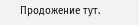Продожение тут.